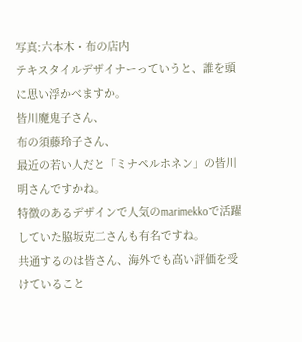写真:六本木・布の店内
テキスタイルデザイナーっていうと、誰を頭に思い浮かべますか。
皆川魔鬼子さん、
布の須藤玲子さん、
最近の若い人だと「ミナペルホネン」の皆川明さんですかね。
特徴のあるデザインで人気のmarimekkoで活躍していた脇坂克二さんも有名ですね。
共通するのは皆さん、海外でも高い評価を受けていること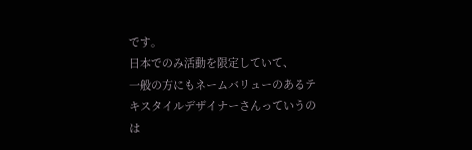です。
日本でのみ活動を限定していて、
一般の方にもネームバリューのあるテキスタイルデザイナーさんっていうのは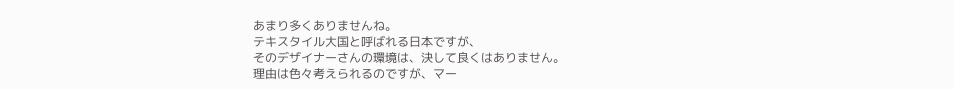あまり多くありませんね。
テキスタイル大国と呼ばれる日本ですが、
そのデザイナーさんの環境は、決して良くはありません。
理由は色々考えられるのですが、マー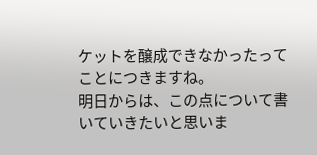ケットを醸成できなかったってことにつきますね。
明日からは、この点について書いていきたいと思いま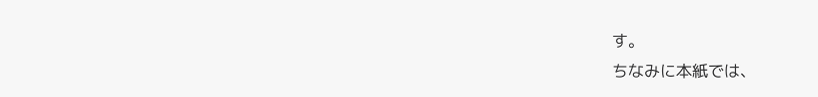す。
ちなみに本紙では、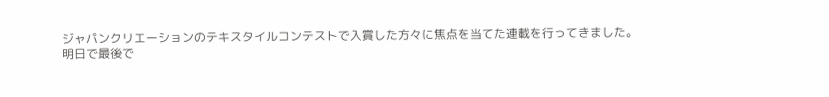ジャパンクリエーションのテキスタイルコンテストで入賞した方々に焦点を当てた連載を行ってきました。
明日で最後で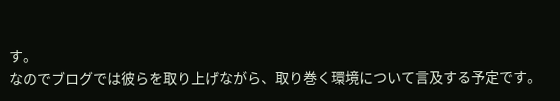す。
なのでブログでは彼らを取り上げながら、取り巻く環境について言及する予定です。